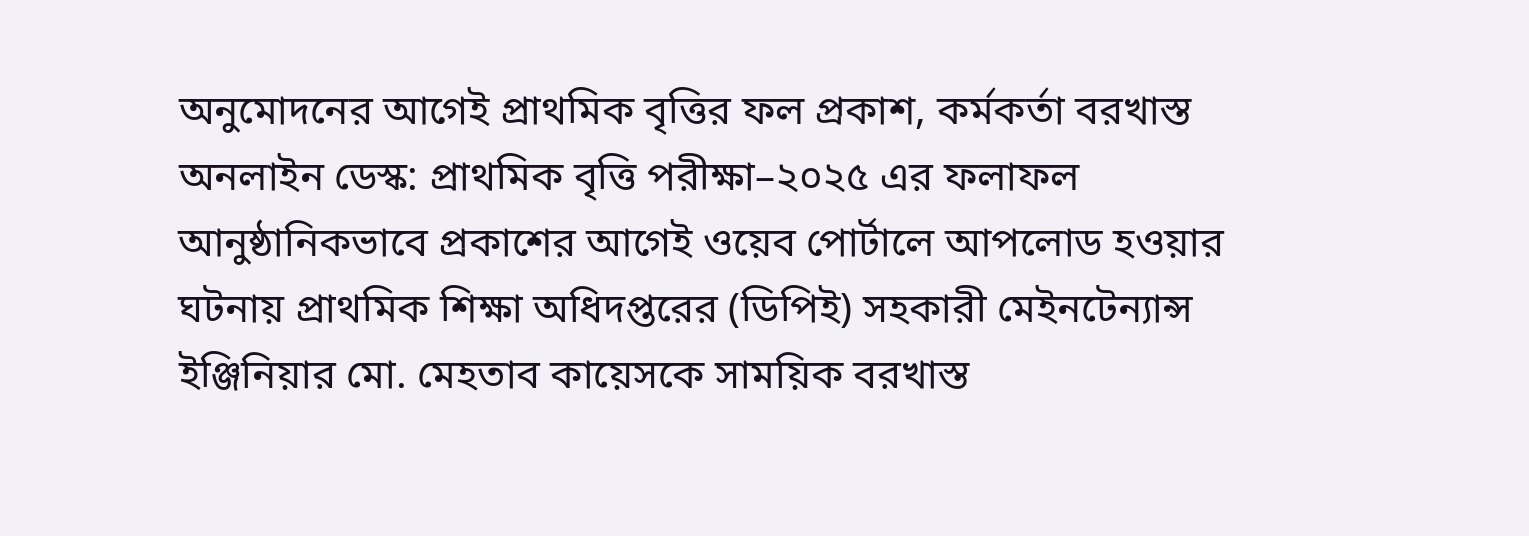অনুমোদনের আগেই প্রাথমিক বৃত্তির ফল প্রকাশ, কর্মকর্তা বরখাস্ত
অনলাইন ডেস্ক: প্রাথমিক বৃত্তি পরীক্ষা–২০২৫ এর ফলাফল আনুষ্ঠানিকভাবে প্রকাশের আগেই ওয়েব পোর্টালে আপলোড হওয়ার ঘটনায় প্রাথমিক শিক্ষা অধিদপ্তরের (ডিপিই) সহকারী মেইনটেন্যান্স ইঞ্জিনিয়ার মো. মেহতাব কায়েসকে সাময়িক বরখাস্ত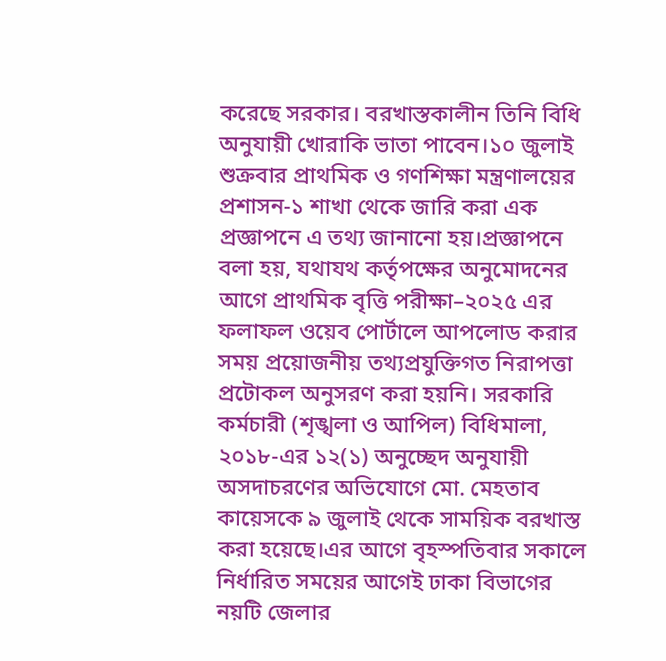করেছে সরকার। বরখাস্তকালীন তিনি বিধি অনুযায়ী খোরাকি ভাতা পাবেন।১০ জুলাই শুক্রবার প্রাথমিক ও গণশিক্ষা মন্ত্রণালয়ের প্রশাসন-১ শাখা থেকে জারি করা এক প্রজ্ঞাপনে এ তথ্য জানানো হয়।প্রজ্ঞাপনে বলা হয়, যথাযথ কর্তৃপক্ষের অনুমোদনের আগে প্রাথমিক বৃত্তি পরীক্ষা–২০২৫ এর ফলাফল ওয়েব পোর্টালে আপলোড করার সময় প্রয়োজনীয় তথ্যপ্রযুক্তিগত নিরাপত্তা প্রটোকল অনুসরণ করা হয়নি। সরকারি কর্মচারী (শৃঙ্খলা ও আপিল) বিধিমালা, ২০১৮-এর ১২(১) অনুচ্ছেদ অনুযায়ী অসদাচরণের অভিযোগে মো. মেহতাব কায়েসকে ৯ জুলাই থেকে সাময়িক বরখাস্ত করা হয়েছে।এর আগে বৃহস্পতিবার সকালে নির্ধারিত সময়ের আগেই ঢাকা বিভাগের নয়টি জেলার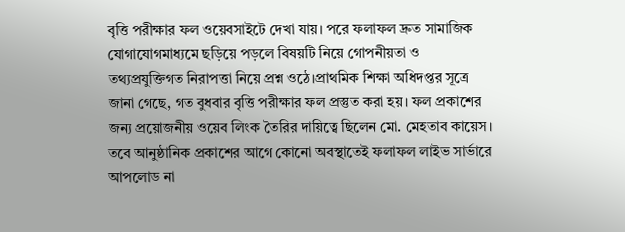বৃত্তি পরীক্ষার ফল ওয়েবসাইটে দেখা যায়। পরে ফলাফল দ্রুত সামাজিক যোগাযোগমাধ্যমে ছড়িয়ে পড়লে বিষয়টি নিয়ে গোপনীয়তা ও তথ্যপ্রযুক্তিগত নিরাপত্তা নিয়ে প্রশ্ন ওঠে।প্রাথমিক শিক্ষা অধিদপ্তর সূত্রে জানা গেছে, গত বুধবার বৃত্তি পরীক্ষার ফল প্রস্তুত করা হয়। ফল প্রকাশের জন্য প্রয়োজনীয় ওয়েব লিংক তৈরির দায়িত্বে ছিলেন মো. মেহতাব কায়েস। তবে আনুষ্ঠানিক প্রকাশের আগে কোনো অবস্থাতেই ফলাফল লাইভ সার্ভারে আপলোড না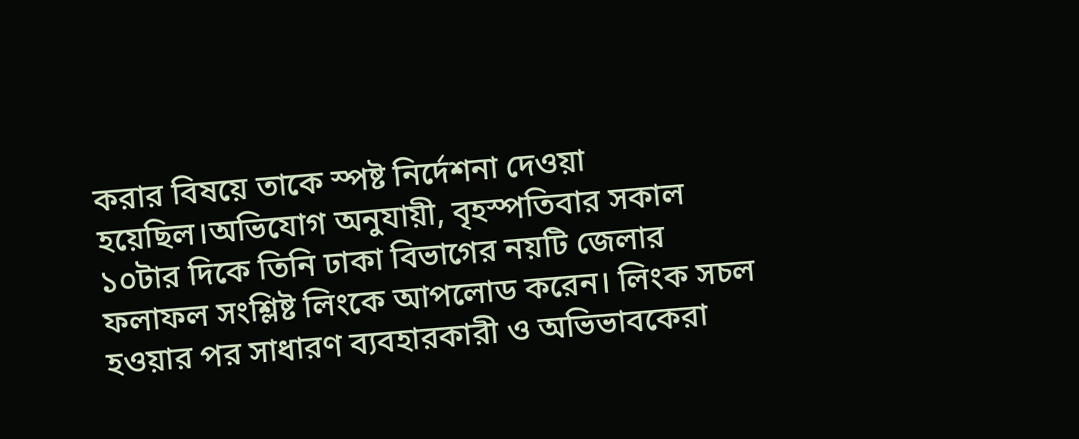করার বিষয়ে তাকে স্পষ্ট নির্দেশনা দেওয়া হয়েছিল।অভিযোগ অনুযায়ী, বৃহস্পতিবার সকাল ১০টার দিকে তিনি ঢাকা বিভাগের নয়টি জেলার ফলাফল সংশ্লিষ্ট লিংকে আপলোড করেন। লিংক সচল হওয়ার পর সাধারণ ব্যবহারকারী ও অভিভাবকেরা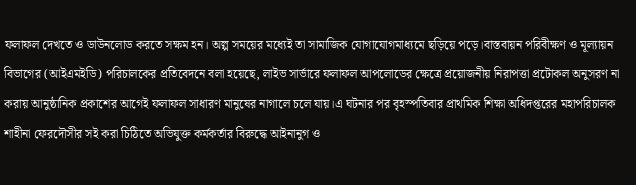ফলাফল দেখতে ও ডাউনলোড করতে সক্ষম হন। অল্প সময়ের মধ্যেই তা সামাজিক যোগাযোগমাধ্যমে ছড়িয়ে পড়ে।বাস্তবায়ন পরিবীক্ষণ ও মূল্যায়ন বিভাগের (আইএমইডি) পরিচালকের প্রতিবেদনে বলা হয়েছে, লাইভ সার্ভারে ফলাফল আপলোডের ক্ষেত্রে প্রয়োজনীয় নিরাপত্তা প্রটোকল অনুসরণ না করায় আনুষ্ঠানিক প্রকাশের আগেই ফলাফল সাধারণ মানুষের নাগালে চলে যায়।এ ঘটনার পর বৃহস্পতিবার প্রাথমিক শিক্ষা অধিদপ্তরের মহাপরিচালক শাহীনা ফেরদৌসীর সই করা চিঠিতে অভিযুক্ত কর্মকর্তার বিরুদ্ধে আইনানুগ ও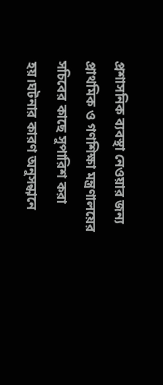প্রশাসনিক ব্যবস্থা নেওয়ার জন্য প্রাথমিক ও গণশিক্ষা মন্ত্রণালয়ের সচিবের কাছে সুপারিশ করা হয়।ঘটনার কারণ অনুসন্ধানে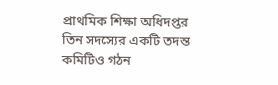প্রাথমিক শিক্ষা অধিদপ্তর তিন সদস্যের একটি তদন্ত কমিটিও গঠন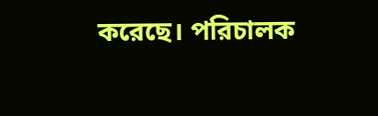করেছে। পরিচালক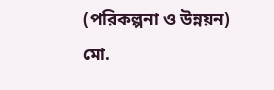(পরিকল্পনা ও উন্নয়ন) মো.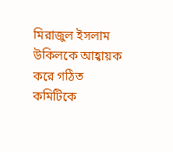মিরাজুল ইসলাম উকিলকে আহ্বায়ক করে গঠিত কমিটিকে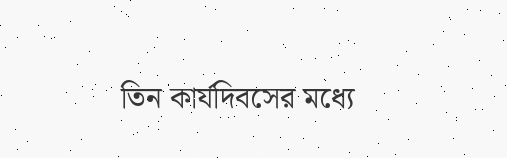তিন কার্যদিবসের মধ্যে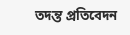তদন্ত প্রতিবেদন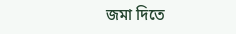জমা দিতে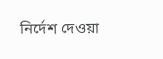নির্দেশ দেওয়া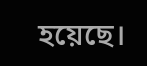হয়েছে।